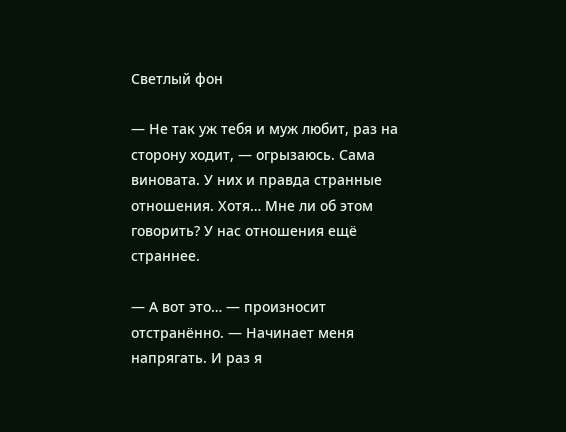Светлый фон

— Не так уж тебя и муж любит, раз на сторону ходит, — огрызаюсь. Сама виновата. У них и правда странные отношения. Хотя… Мне ли об этом говорить? У нас отношения ещё страннее.

— А вот это… — произносит отстранённо. — Начинает меня напрягать. И раз я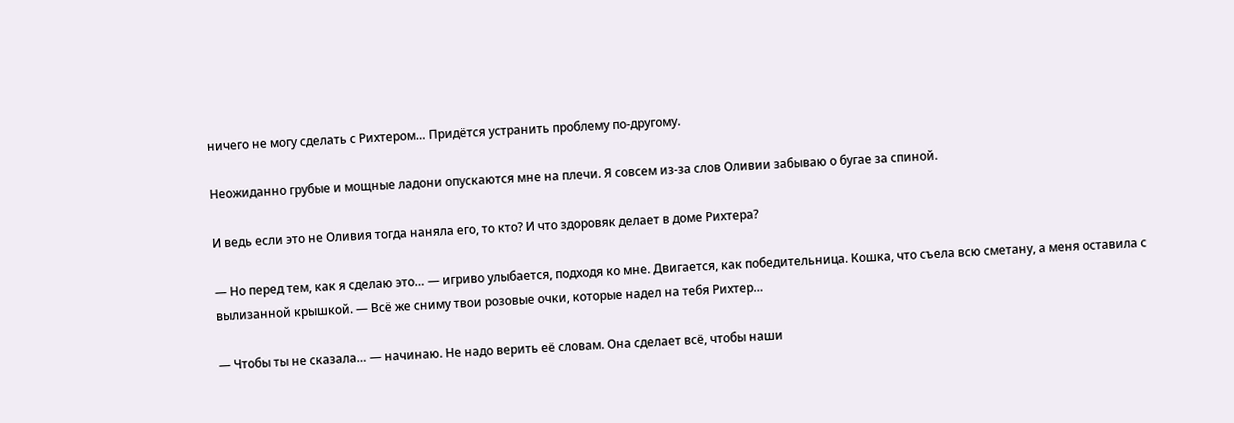ничего не могу сделать с Рихтером… Придётся устранить проблему по-другому.

Неожиданно грубые и мощные ладони опускаются мне на плечи. Я совсем из-за слов Оливии забываю о бугае за спиной.

И ведь если это не Оливия тогда наняла его, то кто? И что здоровяк делает в доме Рихтера?

— Но перед тем, как я сделаю это… — игриво улыбается, подходя ко мне. Двигается, как победительница. Кошка, что съела всю сметану, а меня оставила с вылизанной крышкой. — Всё же сниму твои розовые очки, которые надел на тебя Рихтер…

— Чтобы ты не сказала… — начинаю. Не надо верить её словам. Она сделает всё, чтобы наши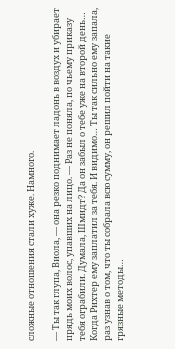сложные отношения стали хуже. Намного.

— Ты так глупа, Виола, — она резко поднимает ладонь в воздух и убирает прядь моих волос, упавших на лицо. — Раз не поняла, по чьему приказу тебя ограбили. Думала, Шмидт? Да он забыл о тебе уже на второй день… Когда Рихтер ему заплатил за тебя. И видимо… Ты так сильно ему запала, раз узнав о том, что ты собрала всю сумму, он решил пойти на такие грязные методы…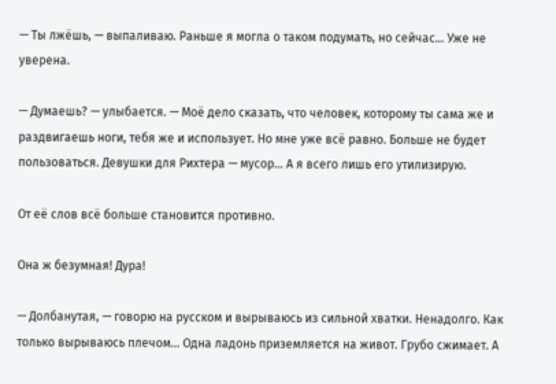— Ты лжёшь, — выпаливаю. Раньше я могла о таком подумать, но сейчас… Уже не уверена.

— Думаешь? — улыбается. — Моё дело сказать, что человек, которому ты сама же и раздвигаешь ноги, тебя же и использует. Но мне уже всё равно. Больше не будет пользоваться. Девушки для Рихтера — мусор… А я всего лишь его утилизирую.

От её слов всё больше становится противно.

Она ж безумная! Дура!

— Долбанутая, — говорю на русском и вырываюсь из сильной хватки. Ненадолго. Как только вырываюсь плечом… Одна ладонь приземляется на живот. Грубо сжимает. А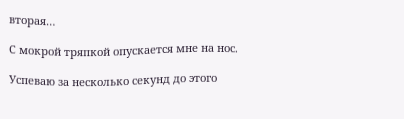вторая…

С мокрой тряпкой опускается мне на нос.

Успеваю за несколько секунд до этого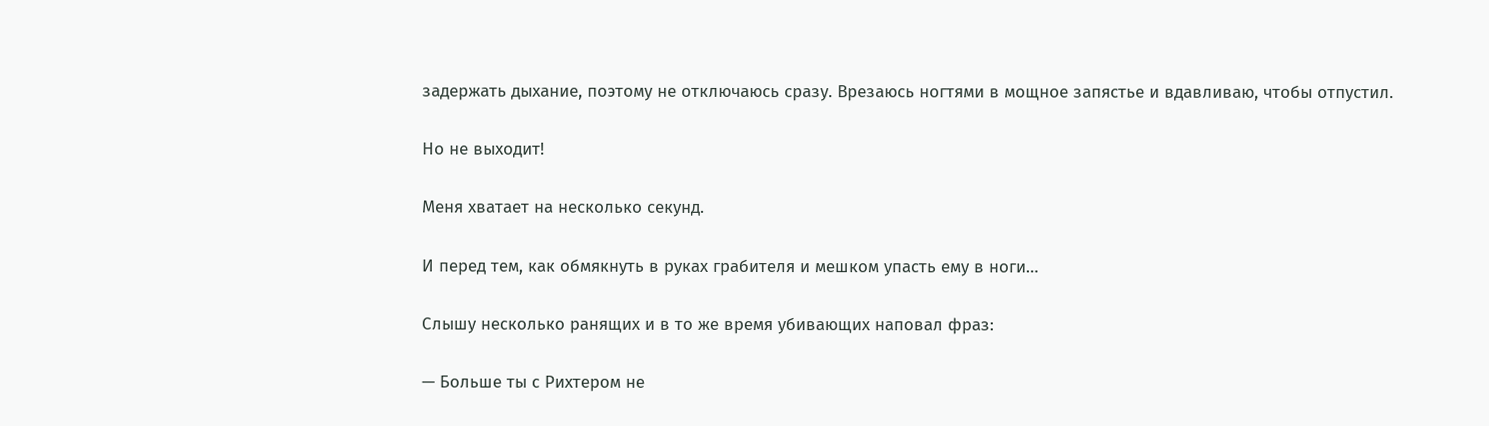задержать дыхание, поэтому не отключаюсь сразу. Врезаюсь ногтями в мощное запястье и вдавливаю, чтобы отпустил.

Но не выходит!

Меня хватает на несколько секунд.

И перед тем, как обмякнуть в руках грабителя и мешком упасть ему в ноги…

Слышу несколько ранящих и в то же время убивающих наповал фраз:

— Больше ты с Рихтером не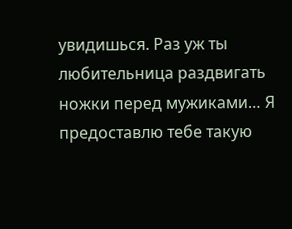увидишься. Раз уж ты любительница раздвигать ножки перед мужиками… Я предоставлю тебе такую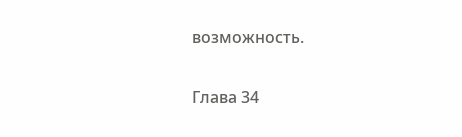возможность.

Глава 34